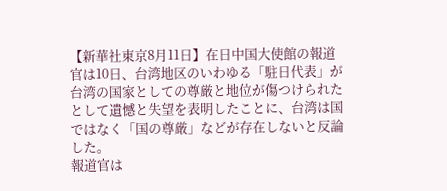【新華社東京8月11日】在日中国大使館の報道官は10日、台湾地区のいわゆる「駐日代表」が台湾の国家としての尊厳と地位が傷つけられたとして遺憾と失望を表明したことに、台湾は国ではなく「国の尊厳」などが存在しないと反論した。
報道官は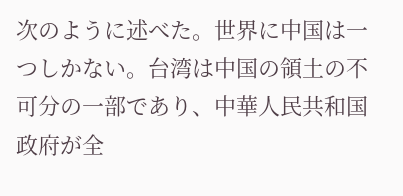次のように述べた。世界に中国は一つしかない。台湾は中国の領土の不可分の一部であり、中華人民共和国政府が全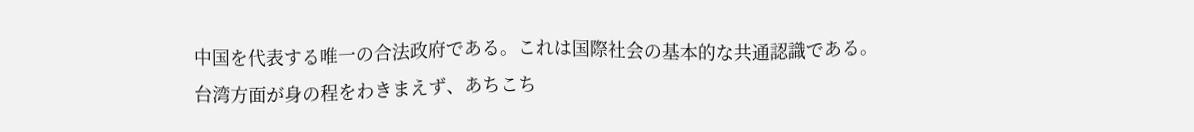中国を代表する唯一の合法政府である。これは国際社会の基本的な共通認識である。台湾方面が身の程をわきまえず、あちこち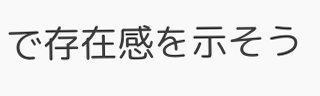で存在感を示そう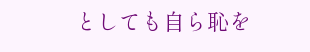としても自ら恥を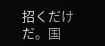招くだけだ。国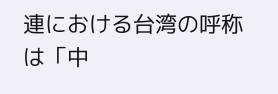連における台湾の呼称は「中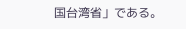国台湾省」である。